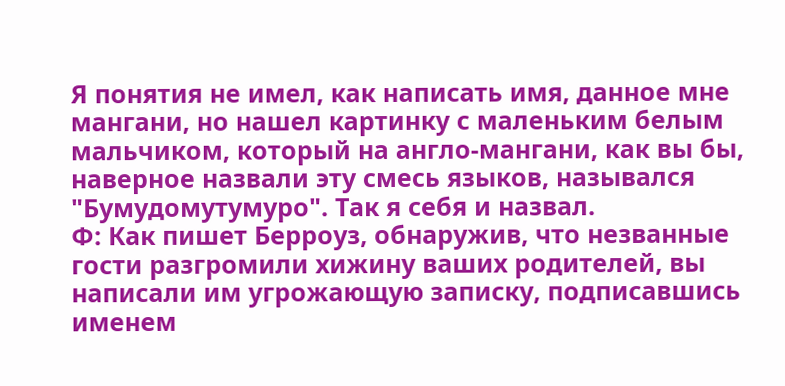Я понятия не имел, как написать имя, данное мне мангани, но нашел картинку с маленьким белым мальчиком, который на англо-мангани, как вы бы, наверное назвали эту смесь языков, назывался "Бумудомутумуро". Так я себя и назвал.
Ф: Как пишет Берроуз, обнаружив, что незванные гости разгромили хижину ваших родителей, вы написали им угрожающую записку, подписавшись именем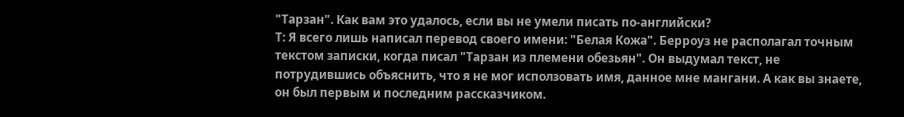"Тарзан". Как вам это удалось, если вы не умели писать по-английски?
Т: Я всего лишь написал перевод своего имени: "Белая Кожа". Берроуз не располагал точным текстом записки, когда писал "Тарзан из племени обезьян". Он выдумал текст, не потрудившись объяснить, что я не мог исползовать имя, данное мне мангани. А как вы знаете, он был первым и последним рассказчиком.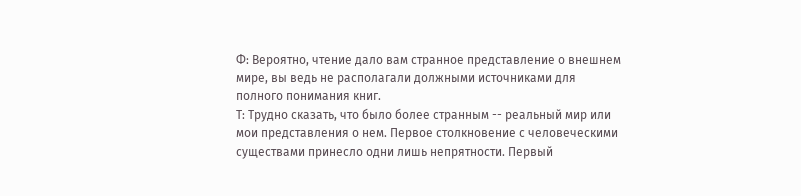Ф: Вероятно, чтение дало вам странное представление о внешнем мире, вы ведь не располагали должными источниками для полного понимания книг.
Т: Трудно сказать, что было более странным -- реальный мир или мои представления о нем. Первое столкновение с человеческими существами принесло одни лишь непрятности. Первый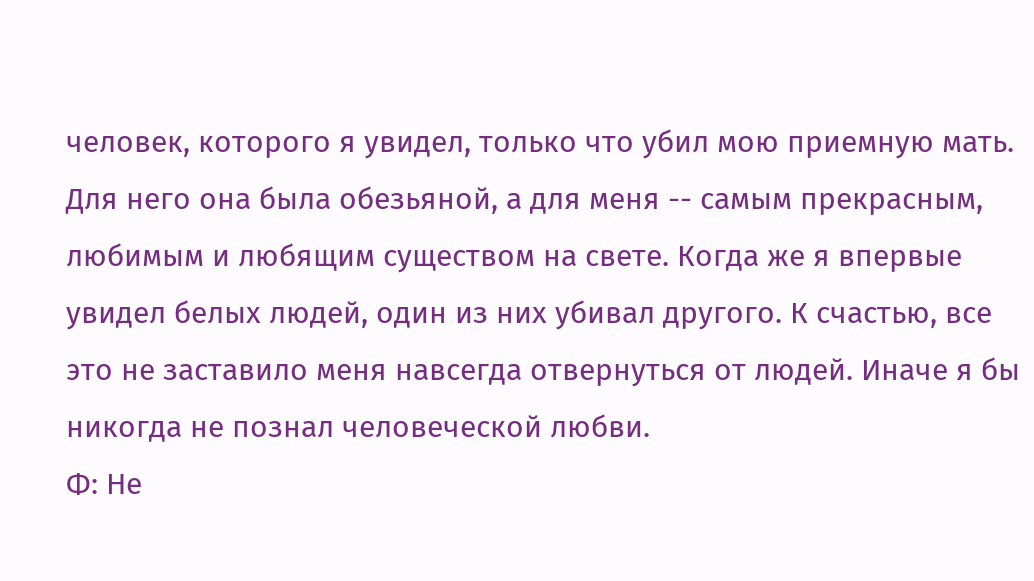человек, которого я увидел, только что убил мою приемную мать. Для него она была обезьяной, а для меня -- самым прекрасным, любимым и любящим существом на свете. Когда же я впервые увидел белых людей, один из них убивал другого. К счастью, все это не заставило меня навсегда отвернуться от людей. Иначе я бы никогда не познал человеческой любви.
Ф: Не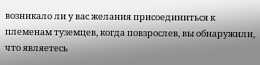возникало ли у вас желания присоединиться к племенам туземцев, когда повзрослев, вы обнаружили, что являетесь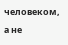человеком, а не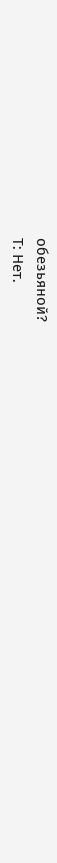обезьяной?
Т: Нет.